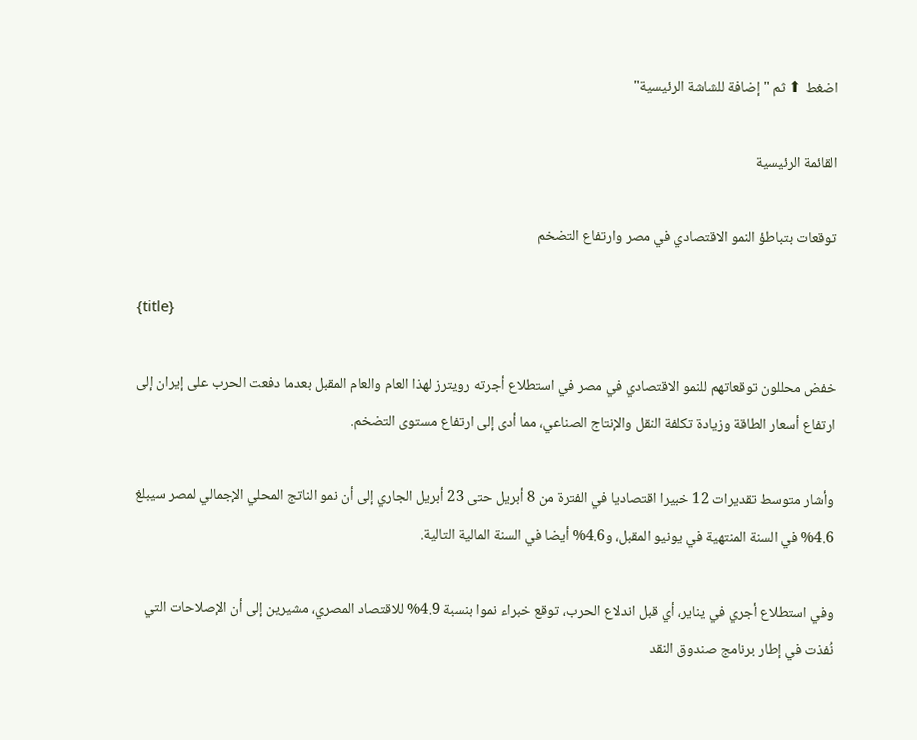اضغط ⬆ ثم "إضافة للشاشة الرئيسية"

القائمة الرئيسية

توقعات بتباطؤ النمو الاقتصادي في مصر وارتفاع التضخم

{title}

خفض محللون توقعاتهم للنمو الاقتصادي في مصر في استطلاع أجرته رويترز لهذا العام والعام المقبل بعدما دفعت الحرب على إيران إلى ارتفاع أسعار الطاقة وزيادة تكلفة النقل والإنتاج الصناعي، مما أدى إلى ارتفاع مستوى التضخم.

وأشار متوسط تقديرات 12 خبيرا اقتصاديا في الفترة من 8 أبريل حتى 23 أبريل الجاري إلى أن نمو الناتج المحلي الإجمالي لمصر سيبلغ 4.6% في السنة المنتهية في يونيو المقبل، و4.6% أيضا في السنة المالية التالية.

وفي استطلاع أجري في يناير، أي قبل اندلاع الحرب، توقع خبراء نموا بنسبة 4.9% للاقتصاد المصري، مشيرين إلى أن الإصلاحات التي نُفذت في إطار برنامج صندوق النقد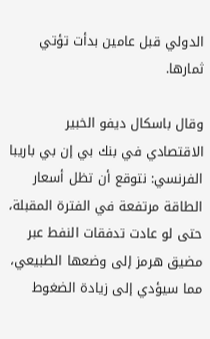الدولي قبل عامين بدأت تؤتي ثمارها.

وقال باسكال ديفو الخبير الاقتصادي في بنك بي إن بي باريبا الفرنسي: نتوقع أن تظل أسعار الطاقة مرتفعة في الفترة المقبلة، حتى لو عادت تدفقات النفط عبر مضيق هرمز إلى وضعها الطبيعي، مما سيؤدي إلى زيادة الضغوط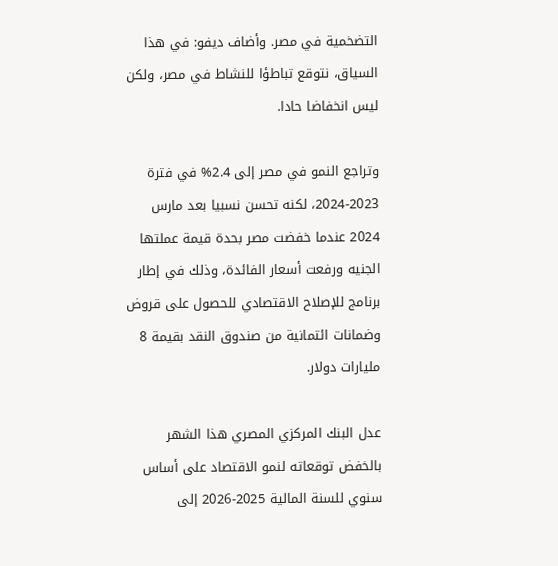التضخمية في مصر. وأضاف ديفو: في هذا السياق، نتوقع تباطؤا للنشاط في مصر، ولكن ليس انخفاضا حادا.

وتراجع النمو في مصر إلى 2.4% في فترة 2023-2024، لكنه تحسن نسبيا بعد مارس 2024 عندما خفضت مصر بحدة قيمة عملتها الجنيه ورفعت أسعار الفائدة، وذلك في إطار برنامج للإصلاح الاقتصادي للحصول على قروض وضمانات ائتمانية من صندوق النقد بقيمة 8 مليارات دولار.

عدل البنك المركزي المصري هذا الشهر بالخفض توقعاته لنمو الاقتصاد على أساس سنوي للسنة المالية 2025-2026 إلى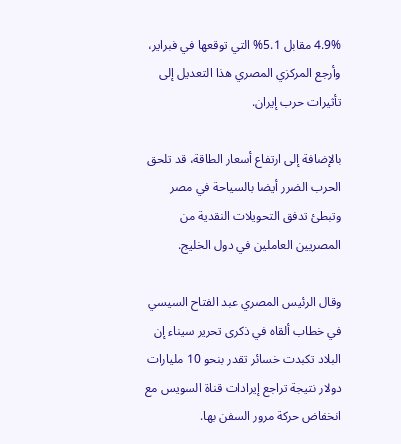4.9% مقابل 5.1% التي توقعها في فبراير، وأرجع المركزي المصري هذا التعديل إلى تأثيرات حرب إيران.

بالإضافة إلى ارتفاع أسعار الطاقة، قد تلحق الحرب الضرر أيضا بالسياحة في مصر وتبطئ تدفق التحويلات النقدية من المصريين العاملين في دول الخليج.

وقال الرئيس المصري عبد الفتاح السيسي في خطاب ألقاه في ذكرى تحرير سيناء إن البلاد تكبدت خسائر تقدر بنحو 10 مليارات دولار نتيجة تراجع إيرادات قناة السويس مع انخفاض حركة مرور السفن بها.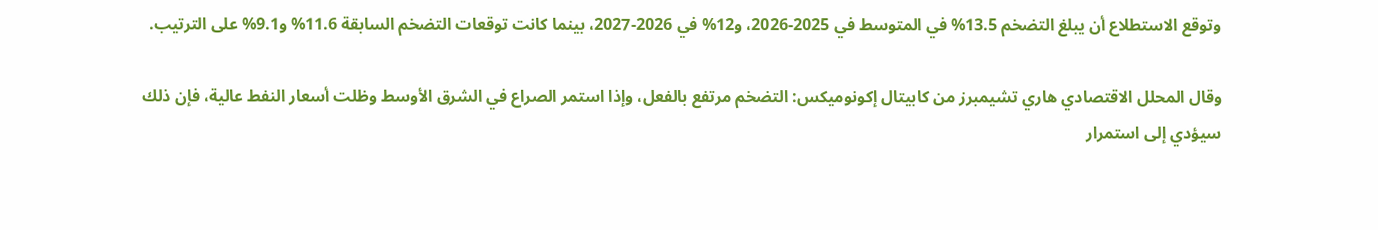وتوقع الاستطلاع أن يبلغ التضخم 13.5% في المتوسط في 2025-2026، و12% في 2026-2027، بينما كانت توقعات التضخم السابقة 11.6% و9.1% على الترتيب.

وقال المحلل الاقتصادي هاري تشيمبرز من كابيتال إكونوميكس: التضخم مرتفع بالفعل، وإذا استمر الصراع في الشرق الأوسط وظلت أسعار النفط عالية، فإن ذلك سيؤدي إلى استمرار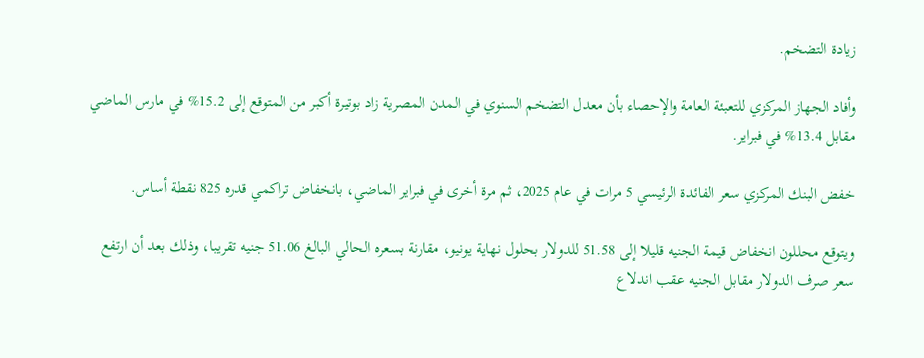زيادة التضخم.

وأفاد الجهاز المركزي للتعبئة العامة والإحصاء بأن معدل التضخم السنوي في المدن المصرية زاد بوتيرة أكبر من المتوقع إلى 15.2% في مارس الماضي مقابل 13.4% في فبراير.

خفض البنك المركزي سعر الفائدة الرئيسي 5 مرات في عام 2025، ثم مرة أخرى في فبراير الماضي، بانخفاض تراكمي قدره 825 نقطة أساس.

ويتوقع محللون انخفاض قيمة الجنيه قليلا إلى 51.58 للدولار بحلول نهاية يونيو، مقارنة بسعره الحالي البالغ 51.06 جنيه تقريبا، وذلك بعد أن ارتفع سعر صرف الدولار مقابل الجنيه عقب اندلاع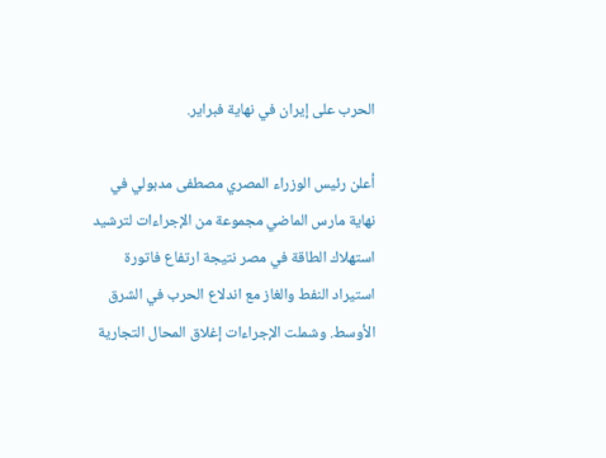الحرب على إيران في نهاية فبراير.

أعلن رئيس الوزراء المصري مصطفى مدبولي في نهاية مارس الماضي مجموعة من الإجراءات لترشيد استهلاك الطاقة في مصر نتيجة ارتفاع فاتورة استيراد النفط والغاز مع اندلاع الحرب في الشرق الأوسط. وشملت الإجراءات إغلاق المحال التجارية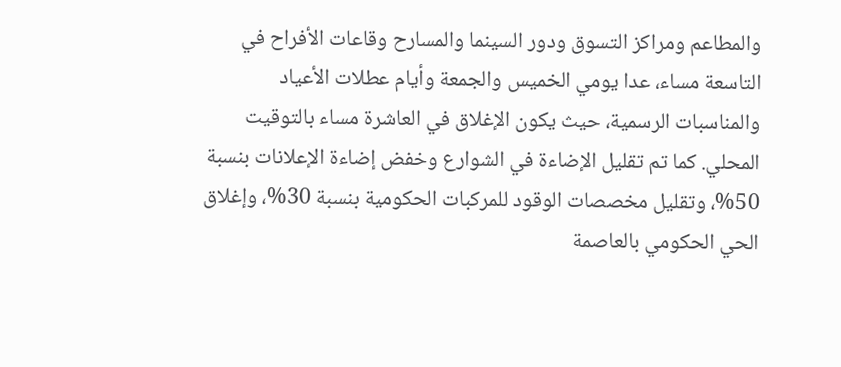والمطاعم ومراكز التسوق ودور السينما والمسارح وقاعات الأفراح في التاسعة مساء، عدا يومي الخميس والجمعة وأيام عطلات الأعياد والمناسبات الرسمية، حيث يكون الإغلاق في العاشرة مساء بالتوقيت المحلي. كما تم تقليل الإضاءة في الشوارع وخفض إضاءة الإعلانات بنسبة 50%، وتقليل مخصصات الوقود للمركبات الحكومية بنسبة 30%، وإغلاق الحي الحكومي بالعاصمة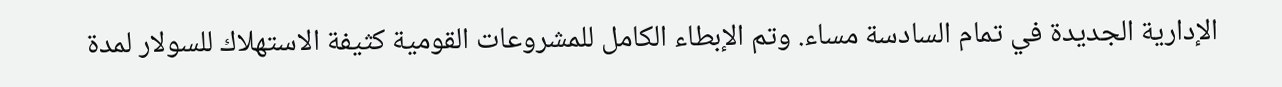الإدارية الجديدة في تمام السادسة مساء. وتم الإبطاء الكامل للمشروعات القومية كثيفة الاستهلاك للسولار لمدة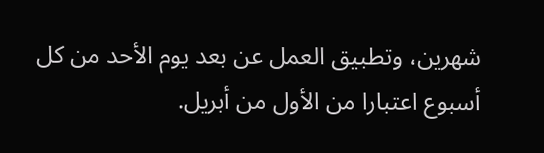شهرين، وتطبيق العمل عن بعد يوم الأحد من كل أسبوع اعتبارا من الأول من أبريل.